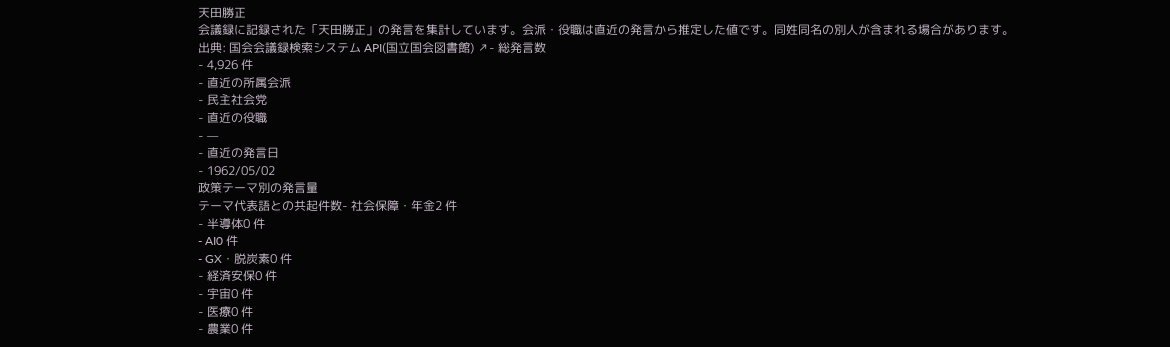天田勝正
会議録に記録された「天田勝正」の発言を集計しています。会派・役職は直近の発言から推定した値です。同姓同名の別人が含まれる場合があります。
出典: 国会会議録検索システム API(国立国会図書館) ↗- 総発言数
- 4,926 件
- 直近の所属会派
- 民主社会党
- 直近の役職
- —
- 直近の発言日
- 1962/05/02
政策テーマ別の発言量
テーマ代表語との共起件数- 社会保障・年金2 件
- 半導体0 件
- AI0 件
- GX・脱炭素0 件
- 経済安保0 件
- 宇宙0 件
- 医療0 件
- 農業0 件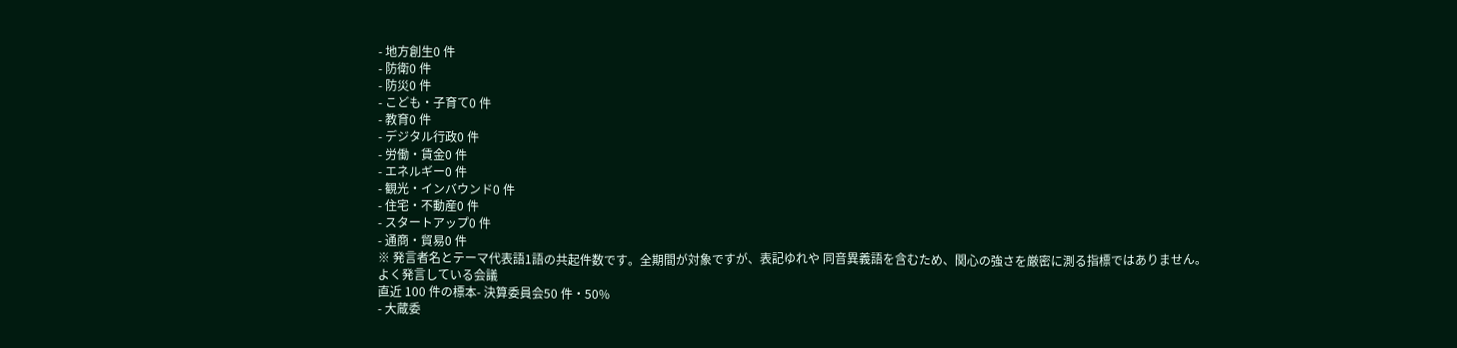- 地方創生0 件
- 防衛0 件
- 防災0 件
- こども・子育て0 件
- 教育0 件
- デジタル行政0 件
- 労働・賃金0 件
- エネルギー0 件
- 観光・インバウンド0 件
- 住宅・不動産0 件
- スタートアップ0 件
- 通商・貿易0 件
※ 発言者名とテーマ代表語1語の共起件数です。全期間が対象ですが、表記ゆれや 同音異義語を含むため、関心の強さを厳密に測る指標ではありません。
よく発言している会議
直近 100 件の標本- 決算委員会50 件・50%
- 大蔵委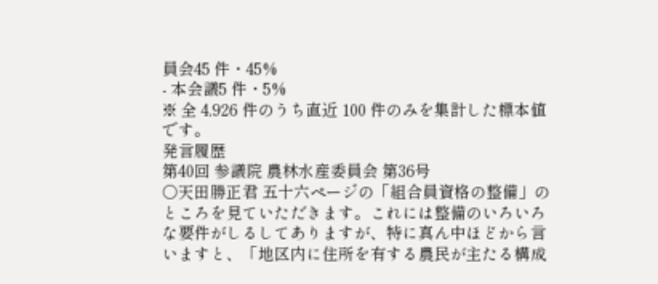員会45 件・45%
- 本会議5 件・5%
※ 全 4,926 件のうち直近 100 件のみを集計した標本値です。
発言履歴
第40回 参議院 農林水産委員会 第36号
○天田勝正君 五十六ページの「組合員資格の整備」のところを見ていただきます。これには整備のいろいろな要件がしるしてありますが、特に真ん中ほどから言いますと、「地区内に住所を有する農民が主たる構成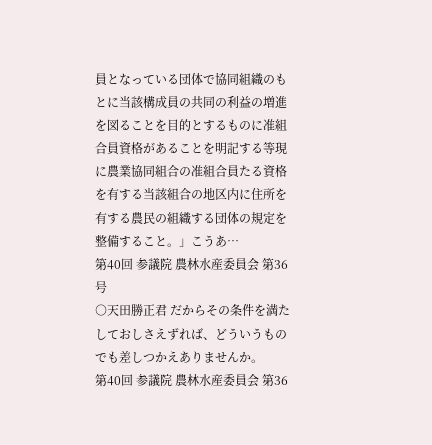員となっている団体で協同組織のもとに当該構成員の共同の利益の増進を図ることを目的とするものに准組合員資格があることを明記する等現に農業協同組合の准組合員たる資格を有する当該組合の地区内に住所を有する農民の組織する団体の規定を整備すること。」こうあ…
第40回 参議院 農林水産委員会 第36号
○天田勝正君 だからその条件を満たしておしさえずれば、どういうものでも差しつかえありませんか。
第40回 参議院 農林水産委員会 第36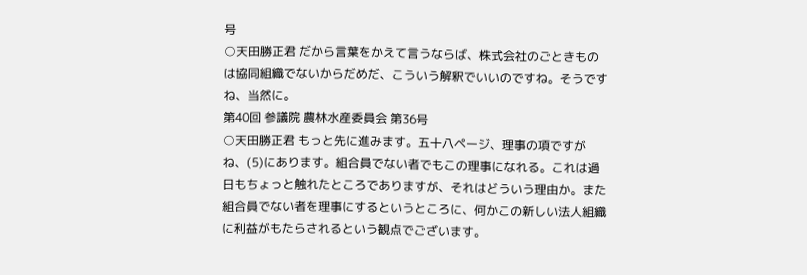号
○天田勝正君 だから言葉をかえて言うならば、株式会社のごときものは協同組織でないからだめだ、こういう解釈でいいのですね。そうですね、当然に。
第40回 参議院 農林水産委員会 第36号
○天田勝正君 もっと先に進みます。五十八ページ、理事の項ですがね、(5)にあります。組合員でない者でもこの理事になれる。これは過日もちょっと触れたところでありますが、それはどういう理由か。また組合員でない者を理事にするというところに、何かこの新しい法人組織に利益がもたらされるという観点でございます。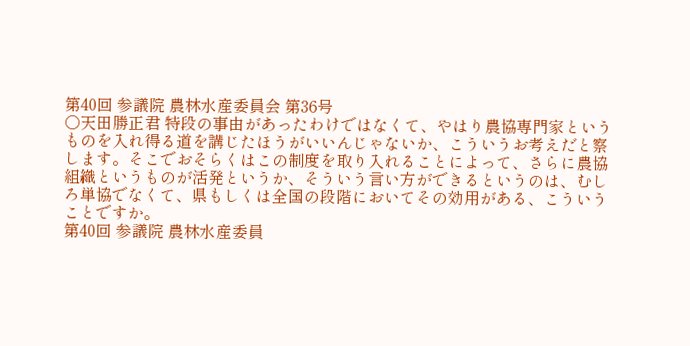第40回 参議院 農林水産委員会 第36号
○天田勝正君 特段の事由があったわけではなくて、やはり農協専門家というものを入れ得る道を講じたほうがいいんじゃないか、こういうお考えだと察します。そこでおそらくはこの制度を取り入れることによって、さらに農協組織というものが活発というか、そういう言い方ができるというのは、むしろ単協でなくて、県もしくは全国の段階においてその効用がある、こういうことですか。
第40回 参議院 農林水産委員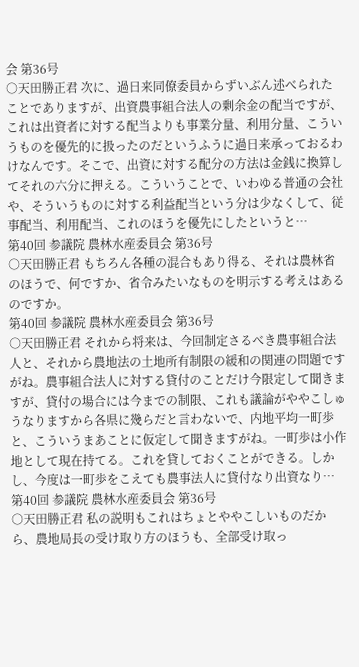会 第36号
○天田勝正君 次に、過日来同僚委員からずいぶん述べられたことでありますが、出資農事組合法人の剰余金の配当ですが、これは出資者に対する配当よりも事業分量、利用分量、こういうものを優先的に扱ったのだというふうに過日来承っておるわけなんです。そこで、出資に対する配分の方法は金銭に換算してそれの六分に押える。こういうことで、いわゆる普通の会社や、そういうものに対する利益配当という分は少なくして、従事配当、利用配当、これのほうを優先にしたというと…
第40回 参議院 農林水産委員会 第36号
○天田勝正君 もちろん各種の混合もあり得る、それは農林省のほうで、何ですか、省令みたいなものを明示する考えはあるのですか。
第40回 参議院 農林水産委員会 第36号
○天田勝正君 それから将来は、今回制定さるべき農事組合法人と、それから農地法の土地所有制限の緩和の関連の問題ですがね。農事組合法人に対する貸付のことだけ今限定して聞きますが、貸付の場合には今までの制限、これも議論がややこしゅうなりますから各県に幾らだと言わないで、内地平均一町歩と、こういうまあことに仮定して聞きますがね。一町歩は小作地として現在持てる。これを貸しておくことができる。しかし、今度は一町歩をこえても農事法人に貸付なり出資なり…
第40回 参議院 農林水産委員会 第36号
○天田勝正君 私の説明もこれはちょとややこしいものだから、農地局長の受け取り方のほうも、全部受け取っ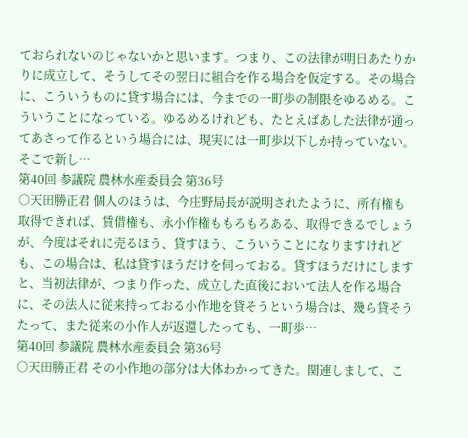ておられないのじゃないかと思います。つまり、この法律が明日あたりかりに成立して、そうしてその翌日に組合を作る場合を仮定する。その場合に、こういうものに貸す場合には、今までの一町歩の制限をゆるめる。こういうことになっている。ゆるめるけれども、たとえばあした法律が通ってあさって作るという場合には、現実には一町歩以下しか持っていない。そこで新し…
第40回 参議院 農林水産委員会 第36号
○天田勝正君 個人のほうは、今庄野局長が説明されたように、所有権も取得できれば、賃借権も、永小作権ももろもろある、取得できるでしょうが、今度はそれに売るほう、貸すほう、こういうことになりますけれども、この場合は、私は貸すほうだけを伺っておる。貸すほうだけにしますと、当初法律が、つまり作った、成立した直後において法人を作る場合に、その法人に従来持っておる小作地を貸そうという場合は、幾ら貸そうたって、また従来の小作人が返還したっても、一町歩…
第40回 参議院 農林水産委員会 第36号
○天田勝正君 その小作地の部分は大体わかってきた。関連しまして、こ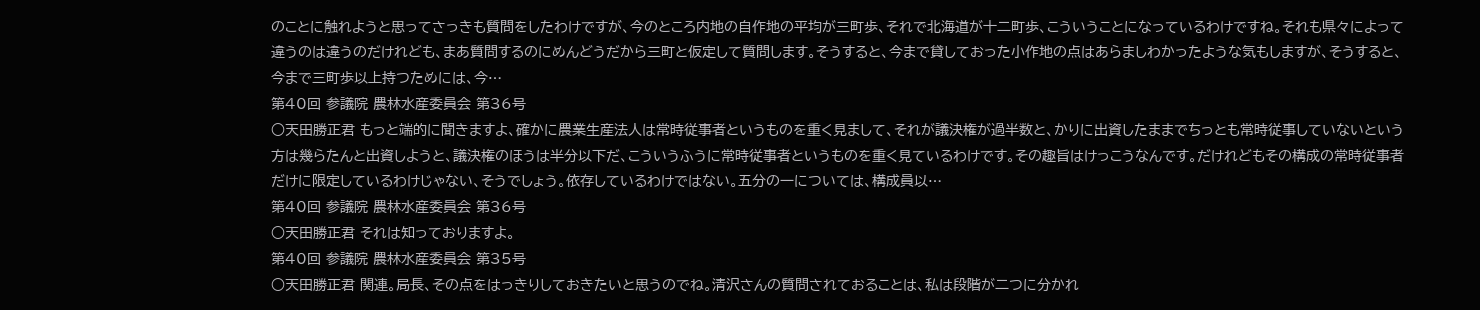のことに触れようと思ってさっきも質問をしたわけですが、今のところ内地の自作地の平均が三町歩、それで北海道が十二町歩、こういうことになっているわけですね。それも県々によって違うのは違うのだけれども、まあ質問するのにめんどうだから三町と仮定して質問します。そうすると、今まで貸しておった小作地の点はあらましわかったような気もしますが、そうすると、今まで三町歩以上持つためには、今…
第40回 参議院 農林水産委員会 第36号
○天田勝正君 もっと端的に聞きますよ、確かに農業生産法人は常時従事者というものを重く見まして、それが議決権が過半数と、かりに出資したままでちっとも常時従事していないという方は幾らたんと出資しようと、議決権のほうは半分以下だ、こういうふうに常時従事者というものを重く見ているわけです。その趣旨はけっこうなんです。だけれどもその構成の常時従事者だけに限定しているわけじゃない、そうでしょう。依存しているわけではない。五分の一については、構成員以…
第40回 参議院 農林水産委員会 第36号
○天田勝正君 それは知っておりますよ。
第40回 参議院 農林水産委員会 第35号
○天田勝正君 関連。局長、その点をはっきりしておきたいと思うのでね。清沢さんの質問されておることは、私は段階が二つに分かれ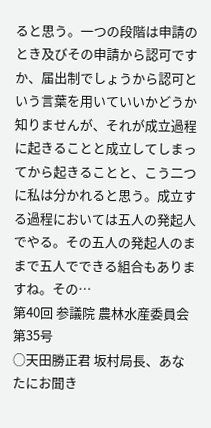ると思う。一つの段階は申請のとき及びその申請から認可ですか、届出制でしょうから認可という言葉を用いていいかどうか知りませんが、それが成立過程に起きることと成立してしまってから起きることと、こう二つに私は分かれると思う。成立する過程においては五人の発起人でやる。その五人の発起人のままで五人でできる組合もありますね。その…
第40回 参議院 農林水産委員会 第35号
○天田勝正君 坂村局長、あなたにお聞き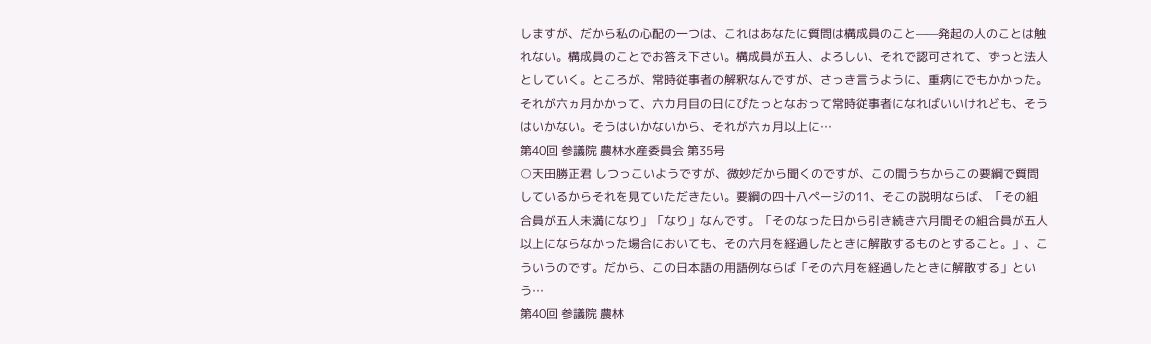しますが、だから私の心配の一つは、これはあなたに質問は構成員のこと——発起の人のことは触れない。構成員のことでお答え下さい。構成員が五人、よろしい、それで認可されて、ずっと法人としていく。ところが、常時従事者の解釈なんですが、さっき言うように、重病にでもかかった。それが六ヵ月かかって、六カ月目の日にぴたっとなおって常時従事者になればいいけれども、そうはいかない。そうはいかないから、それが六ヵ月以上に…
第40回 参議院 農林水産委員会 第35号
○天田勝正君 しつっこいようですが、微妙だから聞くのですが、この間うちからこの要綱で質問しているからそれを見ていただきたい。要綱の四十八ページの11、そこの説明ならば、「その組合員が五人未満になり」「なり」なんです。「そのなった日から引き続き六月間その組合員が五人以上にならなかった場合においても、その六月を経過したときに解散するものとすること。」、こういうのです。だから、この日本語の用語例ならば「その六月を経過したときに解散する」という…
第40回 参議院 農林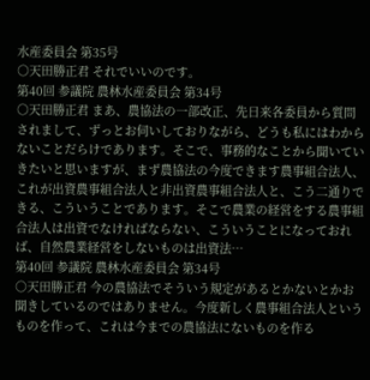水産委員会 第35号
○天田勝正君 それでいいのです。
第40回 参議院 農林水産委員会 第34号
○天田勝正君 まあ、農協法の一部改正、先日来各委員から質問されまして、ずっとお伺いしておりながら、どうも私にはわからないことだらけであります。そこで、事務的なことから聞いていきたいと思いますが、まず農協法の今度できます農事組合法人、これが出資農事組合法人と非出資農事組合法人と、こう二通りできる、こういうことであります。そこで農業の経営をする農事組合法人は出資でなければならない、こういうことになっておれば、自然農業経営をしないものは出資法…
第40回 参議院 農林水産委員会 第34号
○天田勝正君 今の農協法でそういう規定があるとかないとかお聞きしているのではありません。今度新しく農事組合法人というものを作って、これは今までの農協法にないものを作る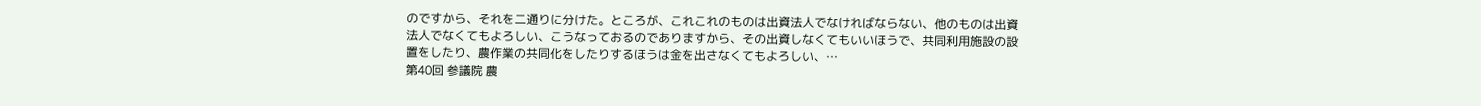のですから、それを二通りに分けた。ところが、これこれのものは出資法人でなければならない、他のものは出資法人でなくてもよろしい、こうなっておるのでありますから、その出資しなくてもいいほうで、共同利用施設の設置をしたり、農作業の共同化をしたりするほうは金を出さなくてもよろしい、…
第40回 参議院 農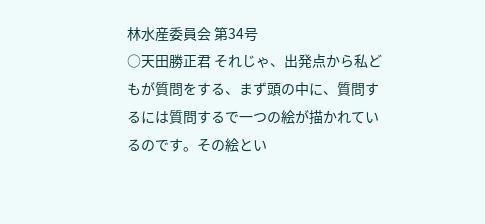林水産委員会 第34号
○天田勝正君 それじゃ、出発点から私どもが質問をする、まず頭の中に、質問するには質問するで一つの絵が描かれているのです。その絵とい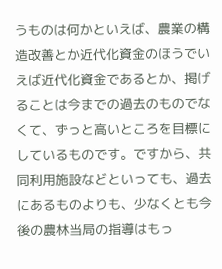うものは何かといえば、農業の構造改善とか近代化資金のほうでいえば近代化資金であるとか、掲げることは今までの過去のものでなくて、ずっと高いところを目標にしているものです。ですから、共同利用施設などといっても、過去にあるものよりも、少なくとも今後の農林当局の指導はもっ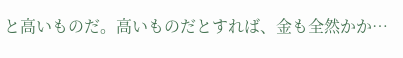と高いものだ。高いものだとすれば、金も全然かか…